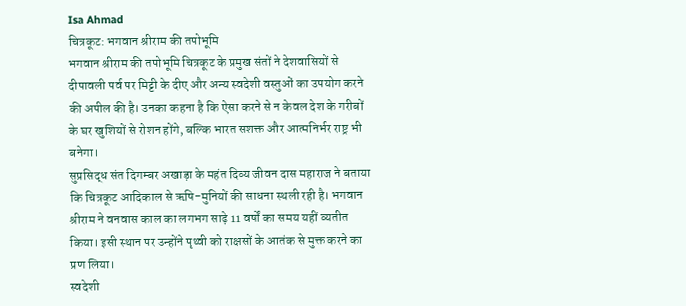Isa Ahmad
चित्रकूट: भगवान श्रीराम की तपोभूमि
भगवान श्रीराम की तपोभूमि चित्रकूट के प्रमुख संतों ने देशवासियों से दीपावली पर्व पर मिट्टी के दीए और अन्य स्वदेशी वस्तुओं का उपयोग करने की अपील की है। उनका कहना है कि ऐसा करने से न केवल देश के गरीबों के घर खुशियों से रोशन होंगे, बल्कि भारत सशक्त और आत्मनिर्भर राष्ट्र भी बनेगा।
सुप्रसिद्ध संत दिगम्बर अखाड़ा के महंत दिव्य जीवन दास महाराज ने बताया कि चित्रकूट आदिकाल से ऋषि-मुनियों की साधना स्थली रही है। भगवान श्रीराम ने वनवास काल का लगभग साढ़े 11 वर्षों का समय यहीं व्यतीत किया। इसी स्थान पर उन्होंने पृथ्वी को राक्षसों के आतंक से मुक्त करने का प्रण लिया।
स्वदेशी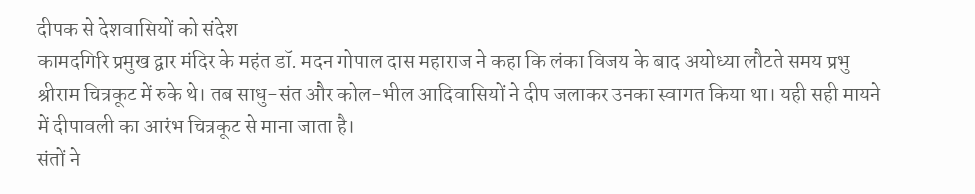दीपक से देशवासियों को संदेश
कामदगिरि प्रमुख द्वार मंदिर के महंत डॉ. मदन गोपाल दास महाराज ने कहा कि लंका विजय के बाद अयोध्या लौटते समय प्रभु श्रीराम चित्रकूट में रुके थे। तब साधु-संत और कोल-भील आदिवासियों ने दीप जलाकर उनका स्वागत किया था। यही सही मायने में दीपावली का आरंभ चित्रकूट से माना जाता है।
संतों ने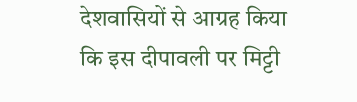देशवासियों से आग्रह किया कि इस दीपावली पर मिट्टी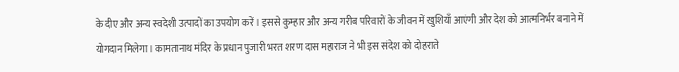के दीए और अन्य स्वदेशी उत्पादों का उपयोग करें। इससे कुम्हार और अन्य गरीब परिवारों के जीवन में खुशियाँ आएंगी और देश को आत्मनिर्भर बनाने में योगदान मिलेगा। कामतानाथ मंदिर के प्रधान पुजारी भरत शरण दास महाराज ने भी इस संदेश को दोहराते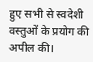हुए सभी से स्वदेशी वस्तुओं के प्रयोग की अपील की।